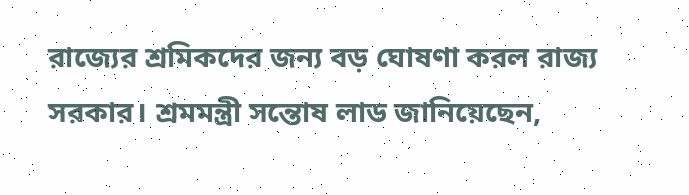রাজ্যের শ্রমিকদের জন্য বড় ঘোষণা করল রাজ্য সরকার। শ্রমমন্ত্রী সন্তোষ লাড জানিয়েছেন,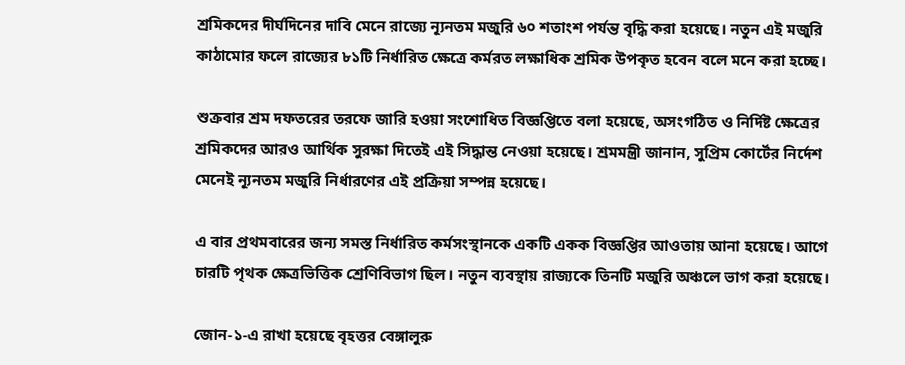শ্রমিকদের দীর্ঘদিনের দাবি মেনে রাজ্যে ন্যূনতম মজুরি ৬০ শতাংশ পর্যন্ত বৃদ্ধি করা হয়েছে। নতুন এই মজুরি কাঠামোর ফলে রাজ্যের ৮১টি নির্ধারিত ক্ষেত্রে কর্মরত লক্ষাধিক শ্রমিক উপকৃত হবেন বলে মনে করা হচ্ছে।

শুক্রবার শ্রম দফতরের তরফে জারি হওয়া সংশোধিত বিজ্ঞপ্তিতে বলা হয়েছে, অসংগঠিত ও নির্দিষ্ট ক্ষেত্রের শ্রমিকদের আরও আর্থিক সুরক্ষা দিতেই এই সিদ্ধান্ত নেওয়া হয়েছে। শ্রমমন্ত্রী জানান, সুপ্রিম কোর্টের নির্দেশ মেনেই ন্যূনতম মজুরি নির্ধারণের এই প্রক্রিয়া সম্পন্ন হয়েছে।

এ বার প্রথমবারের জন্য সমস্ত নির্ধারিত কর্মসংস্থানকে একটি একক বিজ্ঞপ্তির আওতায় আনা হয়েছে। আগে চারটি পৃথক ক্ষেত্রভিত্তিক শ্রেণিবিভাগ ছিল। নতুন ব্যবস্থায় রাজ্যকে তিনটি মজুরি অঞ্চলে ভাগ করা হয়েছে।

জোন-১-এ রাখা হয়েছে বৃহত্তর বেঙ্গালুরু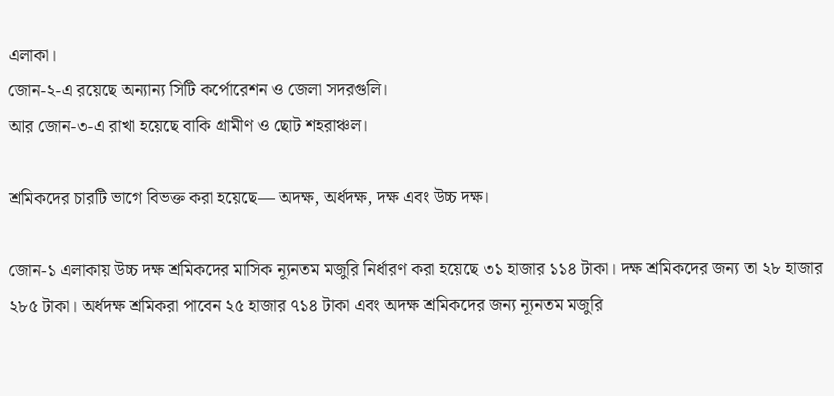এলাকা।
জোন-২-এ রয়েছে অন্যান্য সিটি কর্পোরেশন ও জেলা সদরগুলি।
আর জোন-৩-এ রাখা হয়েছে বাকি গ্রামীণ ও ছোট শহরাঞ্চল।

শ্রমিকদের চারটি ভাগে বিভক্ত করা হয়েছে— অদক্ষ, অর্ধদক্ষ, দক্ষ এবং উচ্চ দক্ষ।

জোন-১ এলাকায় উচ্চ দক্ষ শ্রমিকদের মাসিক ন্যূনতম মজুরি নির্ধারণ করা হয়েছে ৩১ হাজার ১১৪ টাকা। দক্ষ শ্রমিকদের জন্য তা ২৮ হাজার ২৮৫ টাকা। অর্ধদক্ষ শ্রমিকরা পাবেন ২৫ হাজার ৭১৪ টাকা এবং অদক্ষ শ্রমিকদের জন্য ন্যূনতম মজুরি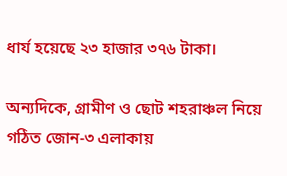ধার্য হয়েছে ২৩ হাজার ৩৭৬ টাকা।

অন্যদিকে, গ্রামীণ ও ছোট শহরাঞ্চল নিয়ে গঠিত জোন-৩ এলাকায়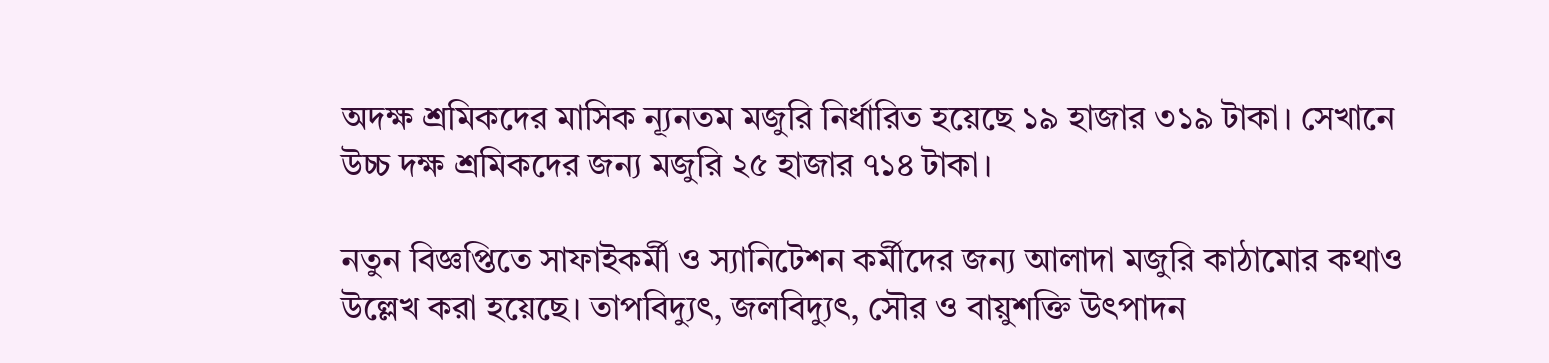অদক্ষ শ্রমিকদের মাসিক ন্যূনতম মজুরি নির্ধারিত হয়েছে ১৯ হাজার ৩১৯ টাকা। সেখানে উচ্চ দক্ষ শ্রমিকদের জন্য মজুরি ২৫ হাজার ৭১৪ টাকা।

নতুন বিজ্ঞপ্তিতে সাফাইকর্মী ও স্যানিটেশন কর্মীদের জন্য আলাদা মজুরি কাঠামোর কথাও উল্লেখ করা হয়েছে। তাপবিদ্যুৎ, জলবিদ্যুৎ, সৌর ও বায়ুশক্তি উৎপাদন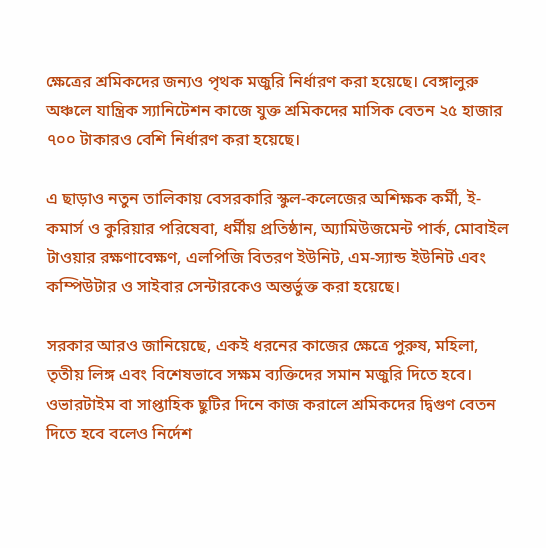ক্ষেত্রের শ্রমিকদের জন্যও পৃথক মজুরি নির্ধারণ করা হয়েছে। বেঙ্গালুরু অঞ্চলে যান্ত্রিক স্যানিটেশন কাজে যুক্ত শ্রমিকদের মাসিক বেতন ২৫ হাজার ৭০০ টাকারও বেশি নির্ধারণ করা হয়েছে।

এ ছাড়াও নতুন তালিকায় বেসরকারি স্কুল-কলেজের অশিক্ষক কর্মী, ই-কমার্স ও কুরিয়ার পরিষেবা, ধর্মীয় প্রতিষ্ঠান, অ্যামিউজমেন্ট পার্ক, মোবাইল টাওয়ার রক্ষণাবেক্ষণ, এলপিজি বিতরণ ইউনিট, এম-স্যান্ড ইউনিট এবং কম্পিউটার ও সাইবার সেন্টারকেও অন্তর্ভুক্ত করা হয়েছে।

সরকার আরও জানিয়েছে, একই ধরনের কাজের ক্ষেত্রে পুরুষ, মহিলা, তৃতীয় লিঙ্গ এবং বিশেষভাবে সক্ষম ব্যক্তিদের সমান মজুরি দিতে হবে। ওভারটাইম বা সাপ্তাহিক ছুটির দিনে কাজ করালে শ্রমিকদের দ্বিগুণ বেতন দিতে হবে বলেও নির্দেশ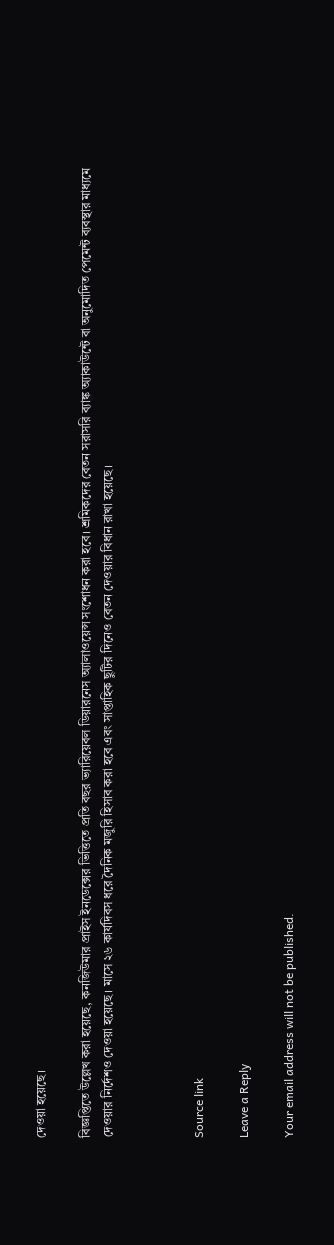দেওয়া হয়েছে।

বিজ্ঞপ্তিতে উল্লেখ করা হয়েছে, কনজিউমার প্রাইস ইনডেক্সের ভিত্তিতে প্রতি বছর ভ্যারিয়েবল ডিয়ারনেস অ্যালাওয়েন্স সংশোধন করা হবে। শ্রমিকদের বেতন সরাসরি ব্যাঙ্ক অ্যাকাউন্টে বা অনুমোদিত পেমেন্ট ব্যবস্থার মাধ্যমে দেওয়ার নির্দেশও দেওয়া হয়েছে। মাসে ২৬ কার্যদিবস ধরে দৈনিক মজুরি হিসাব করা হবে এবং সাপ্তাহিক ছুটির দিনেও বেতন দেওয়ার বিধান রাখা হয়েছে।



Source link

Leave a Reply

Your email address will not be published.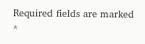Required fields are marked *